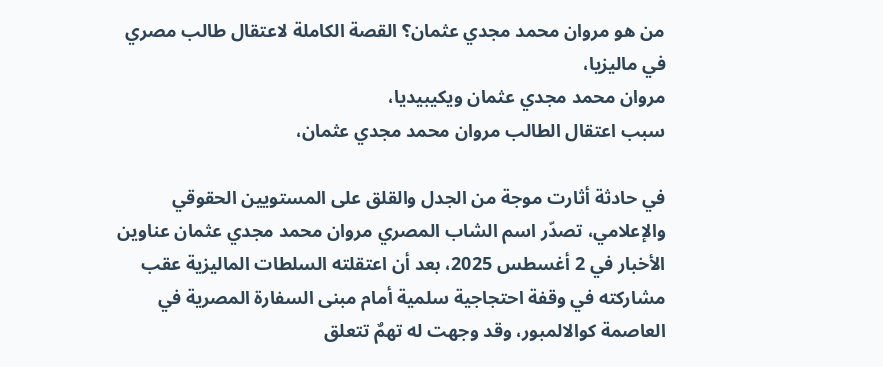من هو مروان محمد مجدي عثمان؟ القصة الكاملة لاعتقال طالب مصري في ماليزيا،
مروان محمد مجدي عثمان ويكيبيديا،
سبب اعتقال الطالب مروان محمد مجدي عثمان،

في حادثة أثارت موجة من الجدل والقلق على المستويين الحقوقي والإعلامي، تصدّر اسم الشاب المصري مروان محمد مجدي عثمان عناوين الأخبار في 2 أغسطس 2025، بعد أن اعتقلته السلطات الماليزية عقب مشاركته في وقفة احتجاجية سلمية أمام مبنى السفارة المصرية في العاصمة كوالالمبور، وقد وجهت له تهمٌ تتعلق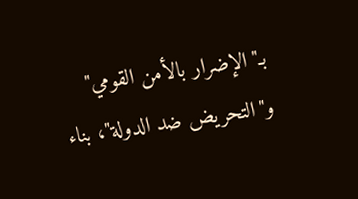بـ"الإضرار بالأمن القومي" و"التحريض ضد الدولة"، بناء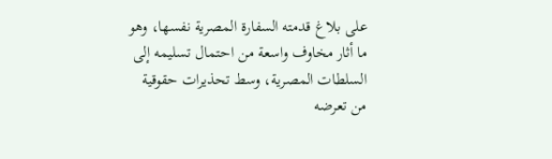على بلاغ قدمته السفارة المصرية نفسها، وهو ما أثار مخاوف واسعة من احتمال تسليمه إلى السلطات المصرية، وسط تحذيرات حقوقية من تعرضه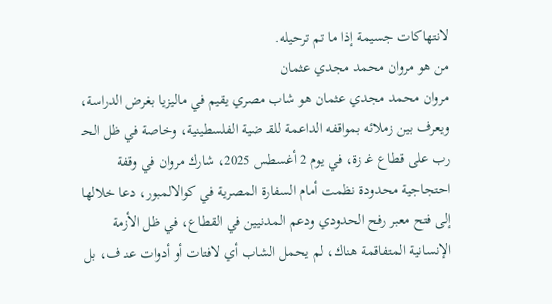لانتهاكات جسيمة إذا ما تم ترحيله.
من هو مروان محمد مجدي عثمان
مروان محمد مجدي عثمان هو شاب مصري يقيم في ماليزيا بغرض الدراسة، ويعرف بين زملائه بمواقفه الداعمة للقـ ضية الفلسطينية، وخاصة في ظل الحـ رب على قطاع غـ زة، في يوم 2 أغسطس 2025، شارك مروان في وقفة احتجاجية محدودة نظمت أمام السفارة المصرية في كوالالمبور، دعا خلالها إلى فتح معبر رفح الحدودي ودعم المدنيين في القطاع، في ظل الأزمة الإنسانية المتفاقمة هناك، لم يحمل الشاب أي لافتات أو أدوات عنـ ف، بل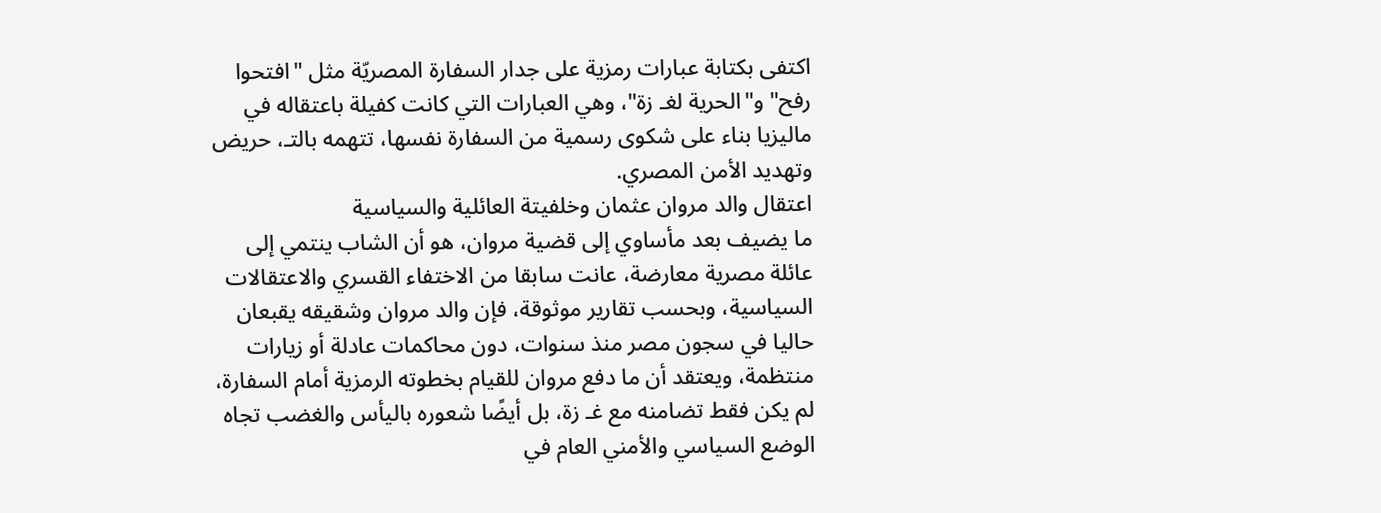اكتفى بكتابة عبارات رمزية على جدار السفارة المصريّة مثل "افتحوا رفح" و"الحرية لغـ زة"، وهي العبارات التي كانت كفيلة باعتقاله في ماليزيا بناء على شكوى رسمية من السفارة نفسها، تتهمه بالتـ، حريض وتهديد الأمن المصري.
اعتقال والد مروان عثمان وخلفيتة العائلية والسياسية
ما يضيف بعد مأساوي إلى قضية مروان، هو أن الشاب ينتمي إلى عائلة مصرية معارضة، عانت سابقا من الاختفاء القسري والاعتقالات السياسية، وبحسب تقارير موثوقة، فإن والد مروان وشقيقه يقبعان حاليا في سجون مصر منذ سنوات، دون محاكمات عادلة أو زيارات منتظمة، ويعتقد أن ما دفع مروان للقيام بخطوته الرمزية أمام السفارة، لم يكن فقط تضامنه مع غـ زة، بل أيضًا شعوره باليأس والغضب تجاه الوضع السياسي والأمني العام في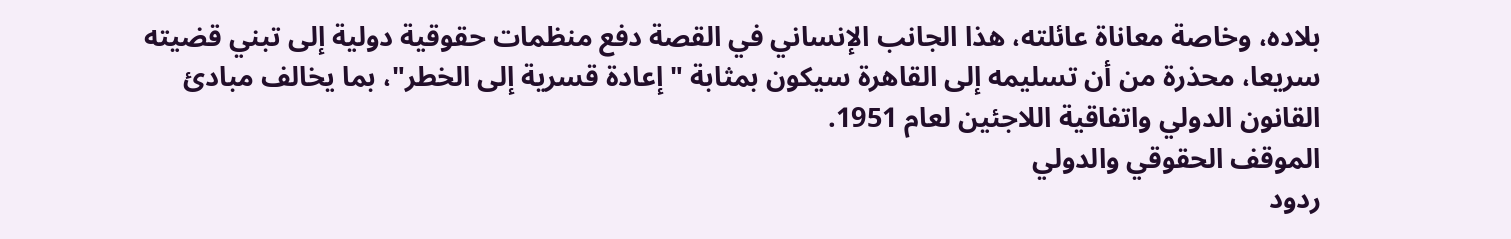بلاده، وخاصة معاناة عائلته، هذا الجانب الإنساني في القصة دفع منظمات حقوقية دولية إلى تبني قضيته سريعا، محذرة من أن تسليمه إلى القاهرة سيكون بمثابة "إعادة قسرية إلى الخطر"، بما يخالف مبادئ القانون الدولي واتفاقية اللاجئين لعام 1951.
الموقف الحقوقي والدولي
ردود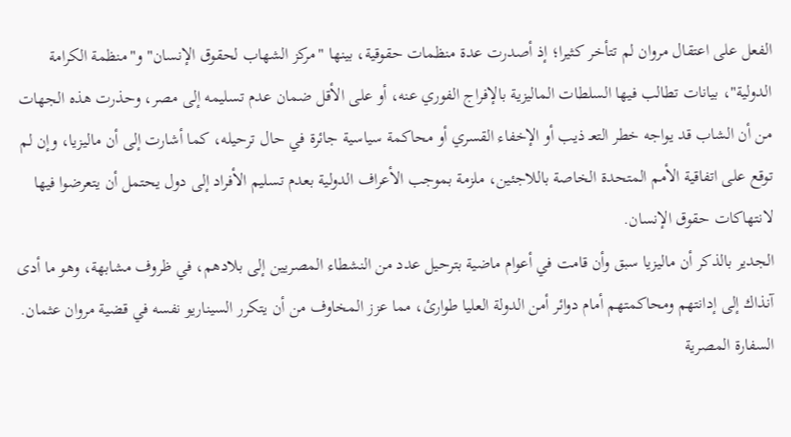الفعل على اعتقال مروان لم تتأخر كثيرا؛ إذ أصدرت عدة منظمات حقوقية، بينها "مركز الشهاب لحقوق الإنسان" و"منظمة الكرامة الدولية"، بيانات تطالب فيها السلطات الماليزية بالإفراج الفوري عنه، أو على الأقل ضمان عدم تسليمه إلى مصر، وحذرت هذه الجهات من أن الشاب قد يواجه خطر التعـ ذيب أو الإخفاء القسري أو محاكمة سياسية جائرة في حال ترحيله، كما أشارت إلى أن ماليزيا، وإن لم توقع على اتفاقية الأمم المتحدة الخاصة باللاجئين، ملزمة بموجب الأعراف الدولية بعدم تسليم الأفراد إلى دول يحتمل أن يتعرضوا فيها لانتهاكات حقوق الإنسان.
الجدير بالذكر أن ماليزيا سبق وأن قامت في أعوام ماضية بترحيل عدد من النشطاء المصريين إلى بلادهم، في ظروف مشابهة، وهو ما أدى آنذاك إلى إدانتهم ومحاكمتهم أمام دوائر أمن الدولة العليا طوارئ، مما عزز المخاوف من أن يتكرر السيناريو نفسه في قضية مروان عثمان.
السفارة المصرية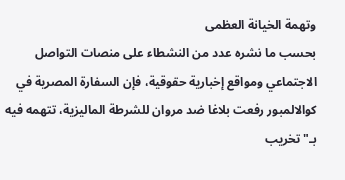وتهمة الخيانة العظمى
بحسب ما نشره عدد من النشطاء على منصات التواصل الاجتماعي ومواقع إخبارية حقوقية، فإن السفارة المصرية في كوالالمبور رفعت بلاغا ضد مروان للشرطة الماليزية، تتهمه فيه بـ"تخريب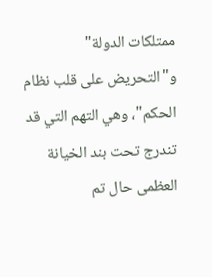ممتلكات الدولة" و"التحريض على قلب نظام الحكم"، وهي التهم التي قد تندرج تحت بند الخيانة العظمى حال تم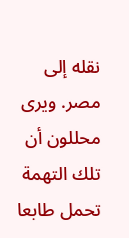نقله إلى مصر. ويرى محللون أن تلك التهمة تحمل طابعا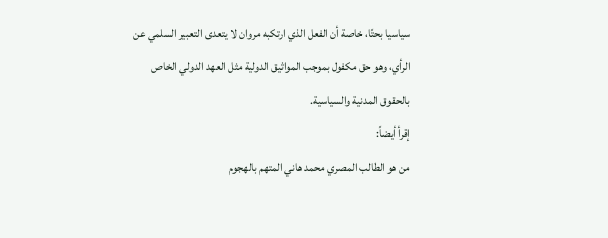سياسيا بحتًا، خاصة أن الفعل الذي ارتكبه مروان لا يتعدى التعبير السلمي عن الرأي، وهو حق مكفول بموجب المواثيق الدولية مثل العهد الدولي الخاص بالحقوق المدنية والسياسية.
إقرأ أيضاً:
من هو الطالب المصري محمد هاني المتهم بالهجوم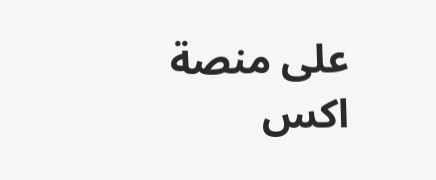على منصة اكس